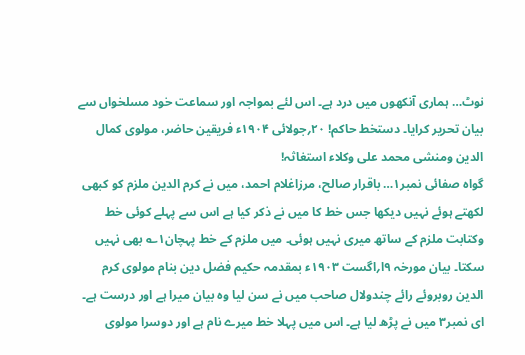نوٹ… ہماری آنکھوں میں درد ہے۔ اس لئے بمواجہ اور سماعت خود مسلخواں سے بیان تحریر کرایا۔ دستخط حاکم! ۲۰؍جولائی ۱۹۰۴ء فریقین حاضر، مولوی کمال الدین ومنشی محمد علی وکلاء استغاثہ!
گواہ صفائی نمبر۱… باقرار صالح، مرزاغلام احمد، میں نے کرم الدین ملزم کو کبھی لکھتے ہوئے نہیں دیکھا جس خط کا میں نے ذکر کیا ہے اس سے پہلے کوئی خط وکتابت ملزم کے ساتھ میری نہیں ہوئی۔ میں ملزم کے خط پہچان۱؎ بھی نہیں سکتا۔ بیان مورخہ ۹ا؍اگست ۱۹۰۳ء بمقدمہ حکیم فضل دین بنام مولوی کرم الدین روبروئے رائے چندولال صاحب میں نے سن لیا وہ بیان میرا ہے اور درست ہے۔ ای نمبر۳ میں نے پڑھ لیا ہے۔ اس میں پہلا خط میرے نام ہے اور دوسرا مولوی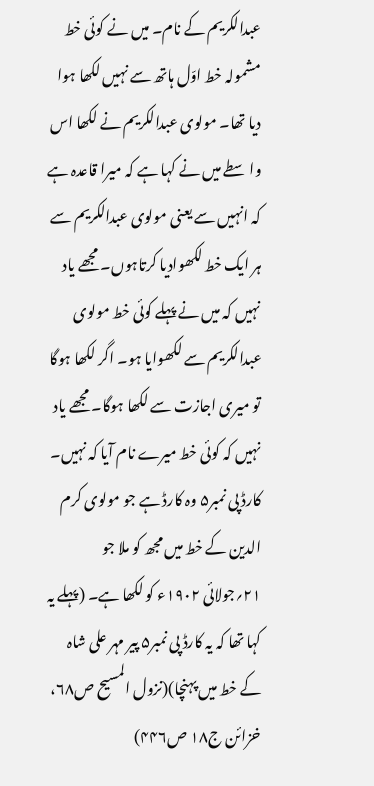عبدالکریم کے نام۔ میں نے کوئی خط مشمولہ خط اوّل ہاتھ سے نہیں لکھا ہوا دیا تھا۔ مولوی عبدالکریم نے لکھا اس واسطے میں نے کہا ہے کہ میرا قاعدہ ہے کہ انہیں سے یعنی مولوی عبدالکریم سے ہر ایک خط لکھوادیا کرتاہوں۔ مجھے یاد نہیں کہ میں نے پہلے کوئی خط مولوی عبدالکریم سے لکھوایا ہو۔ اگر لکھا ہوگا تو میری اجازت سے لکھا ہوگا۔ مجھے یاد نہیں کہ کوئی خط میرے نام آیا کہ نہیں۔ کارڈ پی نمبر۵ وہ کارڈ ہے جو مولوی کرم الدین کے خط میں مجھ کو ملا جو ۲۱؍جولائی ۱۹۰۲ء کو لکھا ہے۔ (پہلے یہ کہا تھا کہ یہ کارڈ پی نمبر۵ پیر مہر علی شاہ کے خط میں پہنچا)(نزول المسیح ص۶۸، خزائن ج۱۸ ص۴۴۶)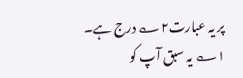پر یہ عبارت۲؎ درج ہے۔
۱؎ یہ سبق آپ کو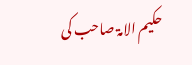حکیم الامۃ صاحب کی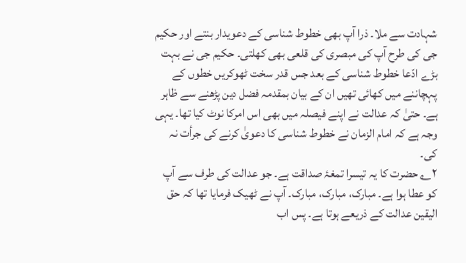شہادت سے ملا۔ ذرا آپ بھی خطوط شناسی کے دعویدار بنتے اور حکیم جی کی طرح آپ کی مبصری کی قلعی بھی کھلتی۔ حکیم جی نے بہت بڑے ادّعا خطوط شناسی کے بعد جس قدر سخت ٹھوکریں خطوں کے پہچاننے میں کھائی تھیں ان کے بیان بمقدمہ فضل دین پڑھنے سے ظاہر ہے۔ حتیٰ کہ عدالت نے اپنے فیصلہ میں بھی اس امرکا نوٹ کیا تھا۔ یہی وجہ ہے کہ امام الزمان نے خطوط شناسی کا دعویٰ کرنے کی جرأت نہ کی۔
۲؎ حضرت کا یہ تیسرا تمغۂ صداقت ہے۔ جو عدالت کی طرف سے آپ کو عطا ہوا ہے۔ مبارک، مبارک، مبارک۔ آپ نے ٹھیک فرمایا تھا کہ حق الیقین عدالت کے ذریعے ہوتا ہے۔ پس اب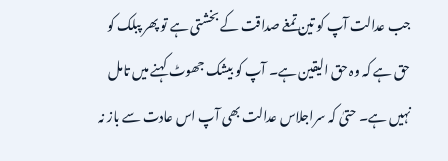جب عدالت آپ کو تین تمغے صداقت کے بخشتی ہے تو پھر پبلک کو حق ہے کہ وہ حق الیقین ہے۔ آپ کو بیشک جھوٹ کہنے میں تامل نہیں ہے۔ حتیٰ کہ سراجلاس عدالت بھی آپ اس عادت سے باز نہ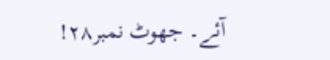آئے۔ جھوٹ نمبر۲۸!